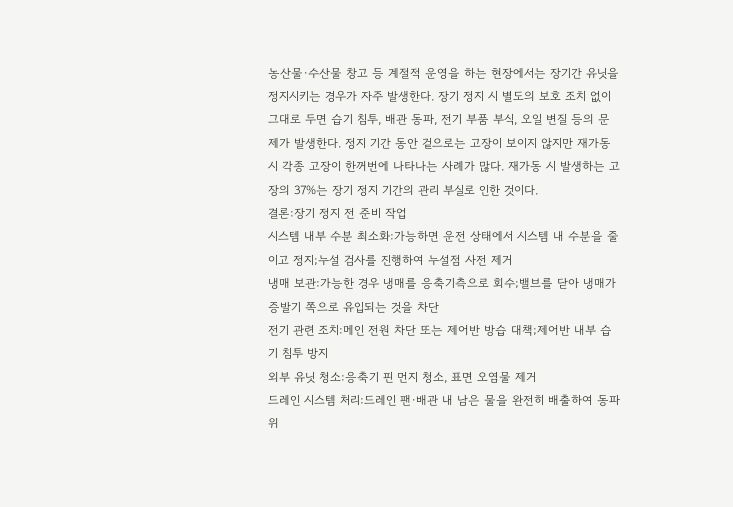농산물·수산물 창고 등 계절적 운영을 하는 현장에서는 장기간 유닛을 정지시키는 경우가 자주 발생한다. 장기 정지 시 별도의 보호 조치 없이 그대로 두면 습기 침투, 배관 동파, 전기 부품 부식, 오일 변질 등의 문제가 발생한다. 정지 기간 동안 겉으로는 고장이 보이지 않지만 재가동 시 각종 고장이 한꺼번에 나타나는 사례가 많다. 재가동 시 발생하는 고장의 37%는 장기 정지 기간의 관리 부실로 인한 것이다.
결론:장기 정지 전 준비 작업
시스템 내부 수분 최소화:가능하면 운전 상태에서 시스템 내 수분을 줄이고 정지;누설 검사를 진행하여 누설점 사전 제거
냉매 보관:가능한 경우 냉매를 응축기측으로 회수;밸브를 닫아 냉매가 증발기 쪽으로 유입되는 것을 차단
전기 관련 조치:메인 전원 차단 또는 제어반 방습 대책;제어반 내부 습기 침투 방지
외부 유닛 청소:응축기 핀 먼지 청소, 표면 오염물 제거
드레인 시스템 처리:드레인 팬·배관 내 남은 물을 완전히 배출하여 동파 위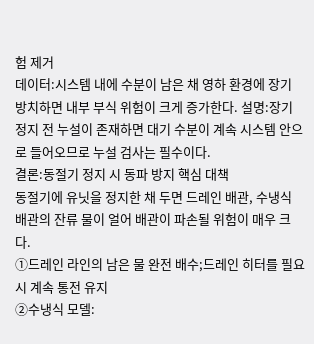험 제거
데이터:시스템 내에 수분이 남은 채 영하 환경에 장기 방치하면 내부 부식 위험이 크게 증가한다. 설명:장기 정지 전 누설이 존재하면 대기 수분이 계속 시스템 안으로 들어오므로 누설 검사는 필수이다.
결론:동절기 정지 시 동파 방지 핵심 대책
동절기에 유닛을 정지한 채 두면 드레인 배관, 수냉식 배관의 잔류 물이 얼어 배관이 파손될 위험이 매우 크다.
①드레인 라인의 남은 물 완전 배수;드레인 히터를 필요시 계속 통전 유지
②수냉식 모델: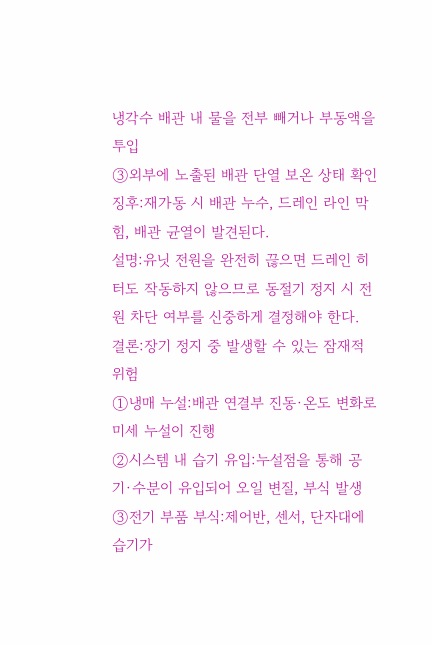냉각수 배관 내 물을 전부 빼거나 부동액을 투입
③외부에 노출된 배관 단열 보온 상태 확인
징후:재가동 시 배관 누수, 드레인 라인 막힘, 배관 균열이 발견된다.
설명:유닛 전원을 완전히 끊으면 드레인 히터도 작동하지 않으므로 동절기 정지 시 전원 차단 여부를 신중하게 결정해야 한다.
결론:장기 정지 중 발생할 수 있는 잠재적 위험
①냉매 누설:배관 연결부 진동·온도 변화로 미세 누설이 진행
②시스템 내 습기 유입:누설점을 통해 공기·수분이 유입되어 오일 변질, 부식 발생
③전기 부품 부식:제어반, 센서, 단자대에 습기가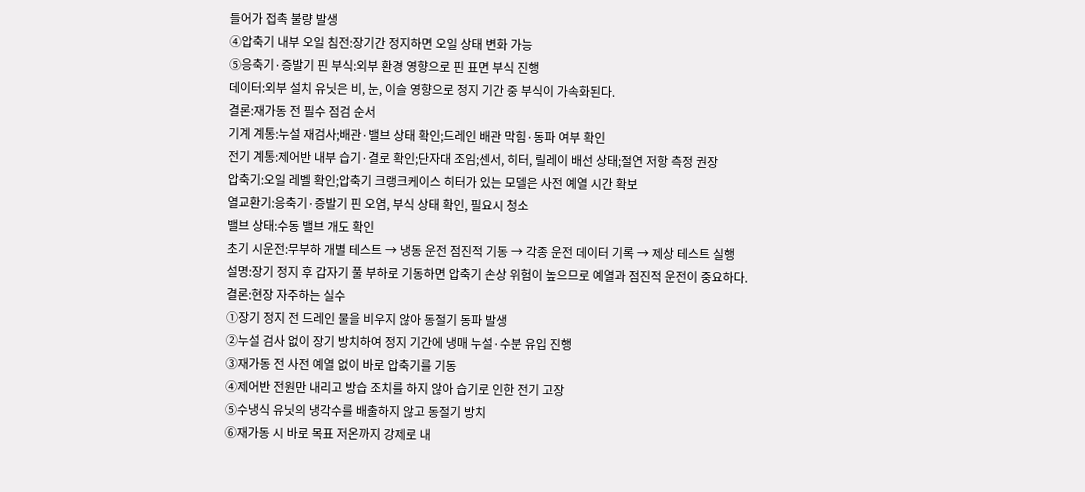들어가 접촉 불량 발생
④압축기 내부 오일 침전:장기간 정지하면 오일 상태 변화 가능
⑤응축기·증발기 핀 부식:외부 환경 영향으로 핀 표면 부식 진행
데이터:외부 설치 유닛은 비, 눈, 이슬 영향으로 정지 기간 중 부식이 가속화된다.
결론:재가동 전 필수 점검 순서
기계 계통:누설 재검사;배관·밸브 상태 확인;드레인 배관 막힘·동파 여부 확인
전기 계통:제어반 내부 습기·결로 확인;단자대 조임;센서, 히터, 릴레이 배선 상태;절연 저항 측정 권장
압축기:오일 레벨 확인;압축기 크랭크케이스 히터가 있는 모델은 사전 예열 시간 확보
열교환기:응축기·증발기 핀 오염, 부식 상태 확인, 필요시 청소
밸브 상태:수동 밸브 개도 확인
초기 시운전:무부하 개별 테스트 → 냉동 운전 점진적 기동 → 각종 운전 데이터 기록 → 제상 테스트 실행
설명:장기 정지 후 갑자기 풀 부하로 기동하면 압축기 손상 위험이 높으므로 예열과 점진적 운전이 중요하다.
결론:현장 자주하는 실수
①장기 정지 전 드레인 물을 비우지 않아 동절기 동파 발생
②누설 검사 없이 장기 방치하여 정지 기간에 냉매 누설·수분 유입 진행
③재가동 전 사전 예열 없이 바로 압축기를 기동
④제어반 전원만 내리고 방습 조치를 하지 않아 습기로 인한 전기 고장
⑤수냉식 유닛의 냉각수를 배출하지 않고 동절기 방치
⑥재가동 시 바로 목표 저온까지 강제로 내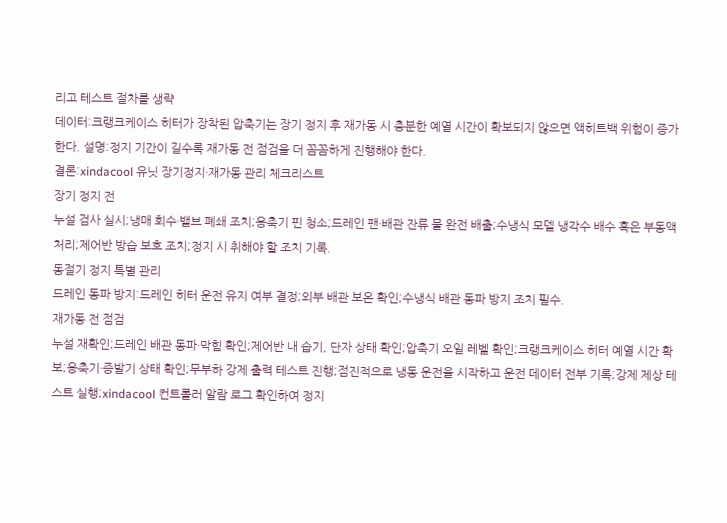리고 테스트 절차를 생략
데이터:크랭크케이스 히터가 장착된 압축기는 장기 정지 후 재가동 시 충분한 예열 시간이 확보되지 않으면 액히트백 위험이 증가한다. 설명:정지 기간이 길수록 재가동 전 점검을 더 꼼꼼하게 진행해야 한다.
결론:xindacool 유닛 장기정지·재가동 관리 체크리스트
장기 정지 전
누설 검사 실시;냉매 회수·밸브 폐쇄 조치;응축기 핀 청소;드레인 팬·배관 잔류 물 완전 배출;수냉식 모델 냉각수 배수 혹은 부동액 처리;제어반 방습 보호 조치;정지 시 취해야 할 조치 기록.
동절기 정지 특별 관리
드레인 동파 방지:드레인 히터 운전 유지 여부 결정;외부 배관 보온 확인;수냉식 배관 동파 방지 조치 필수.
재가동 전 점검
누설 재확인;드레인 배관 동파·막힘 확인;제어반 내 습기, 단자 상태 확인;압축기 오일 레벨 확인;크랭크케이스 히터 예열 시간 확보;응축기·증발기 상태 확인;무부하 강제 출력 테스트 진행;점진적으로 냉동 운전을 시작하고 운전 데이터 전부 기록;강제 제상 테스트 실행;xindacool 컨트롤러 알람 로그 확인하여 정지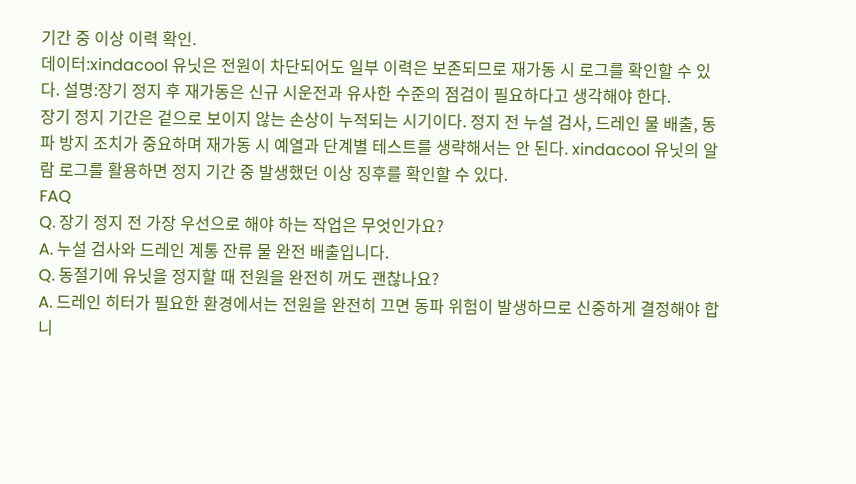기간 중 이상 이력 확인.
데이터:xindacool 유닛은 전원이 차단되어도 일부 이력은 보존되므로 재가동 시 로그를 확인할 수 있다. 설명:장기 정지 후 재가동은 신규 시운전과 유사한 수준의 점검이 필요하다고 생각해야 한다.
장기 정지 기간은 겉으로 보이지 않는 손상이 누적되는 시기이다. 정지 전 누설 검사, 드레인 물 배출, 동파 방지 조치가 중요하며 재가동 시 예열과 단계별 테스트를 생략해서는 안 된다. xindacool 유닛의 알람 로그를 활용하면 정지 기간 중 발생했던 이상 징후를 확인할 수 있다.
FAQ
Q. 장기 정지 전 가장 우선으로 해야 하는 작업은 무엇인가요?
A. 누설 검사와 드레인 계통 잔류 물 완전 배출입니다.
Q. 동절기에 유닛을 정지할 때 전원을 완전히 꺼도 괜찮나요?
A. 드레인 히터가 필요한 환경에서는 전원을 완전히 끄면 동파 위험이 발생하므로 신중하게 결정해야 합니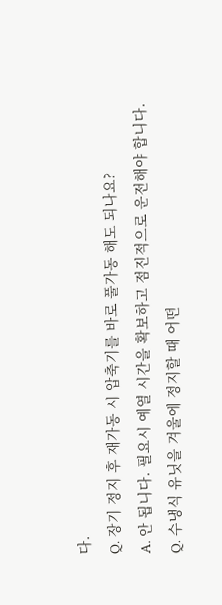다.
Q. 장기 정지 후 재가동 시 압축기를 바로 풀가동 해도 되나요?
A. 안 됩니다. 필요시 예열 시간을 확보하고 점진적으로 운전해야 합니다.
Q. 수냉식 유닛을 겨울에 정지할 때 어떤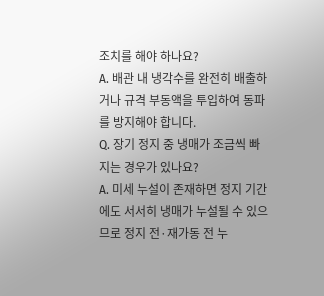조치를 해야 하나요?
A. 배관 내 냉각수를 완전히 배출하거나 규격 부동액을 투입하여 동파를 방지해야 합니다.
Q. 장기 정지 중 냉매가 조금씩 빠지는 경우가 있나요?
A. 미세 누설이 존재하면 정지 기간에도 서서히 냉매가 누설될 수 있으므로 정지 전·재가동 전 누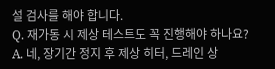설 검사를 해야 합니다.
Q. 재가동 시 제상 테스트도 꼭 진행해야 하나요?
A. 네, 장기간 정지 후 제상 히터, 드레인 상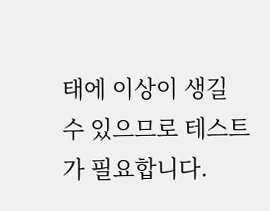태에 이상이 생길 수 있으므로 테스트가 필요합니다.